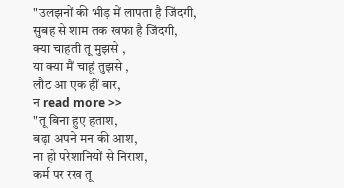"उलझनों की भीड़ में लापता है जिंदगी,
सुबह से शाम तक खफा है जिंदगी,
क्या चाहती तू मुझसे ,
या क्या मैं चाहूं तुझसे ,
लौट आ एक हीं बार,
न read more >>
"तू बिना हुए हताश,
बढ़ा अपने मन की आश,
ना हो परेशानियों से निराश,
कर्म पर रख तू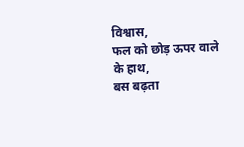विश्वास,
फल को छोड़ ऊपर वाले के हाथ,
बस बढ़ता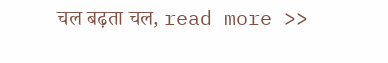चल बढ़ता चल, read more >>